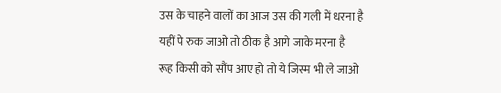उस के चाहने वालों का आज उस की गली में धरना है
यहीं पे रुक जाओ तो ठीक है आगे जाके मरना है
रूह किसी को सौंप आए हो तो ये जिस्म भी ले जाओ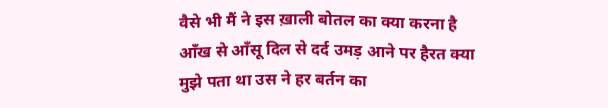वैसे भी मैं ने इस ख़ाली बोतल का क्या करना है
आँख से आँसू दिल से दर्द उमड़ आने पर हैरत क्या
मुझे पता था उस ने हर बर्तन का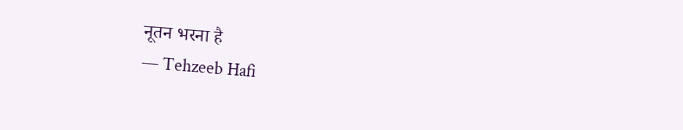नूतन भरना है
— Tehzeeb Hafi